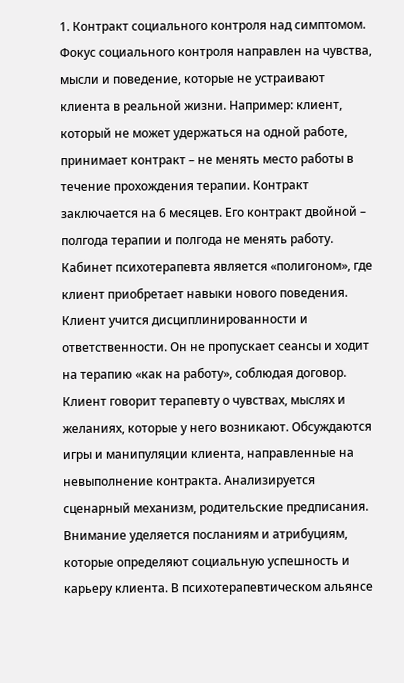1. Контракт социального контроля над симптомом.
Фокус социального контроля направлен на чувства, мысли и поведение, которые не устраивают клиента в реальной жизни. Например: клиент, который не может удержаться на одной работе, принимает контракт – не менять место работы в течение прохождения терапии. Контракт заключается на 6 месяцев. Его контракт двойной – полгода терапии и полгода не менять работу. Кабинет психотерапевта является «полигоном», где клиент приобретает навыки нового поведения. Клиент учится дисциплинированности и ответственности. Он не пропускает сеансы и ходит на терапию «как на работу», соблюдая договор. Клиент говорит терапевту о чувствах, мыслях и желаниях, которые у него возникают. Обсуждаются игры и манипуляции клиента, направленные на невыполнение контракта. Анализируется сценарный механизм, родительские предписания. Внимание уделяется посланиям и атрибуциям, которые определяют социальную успешность и карьеру клиента. В психотерапевтическом альянсе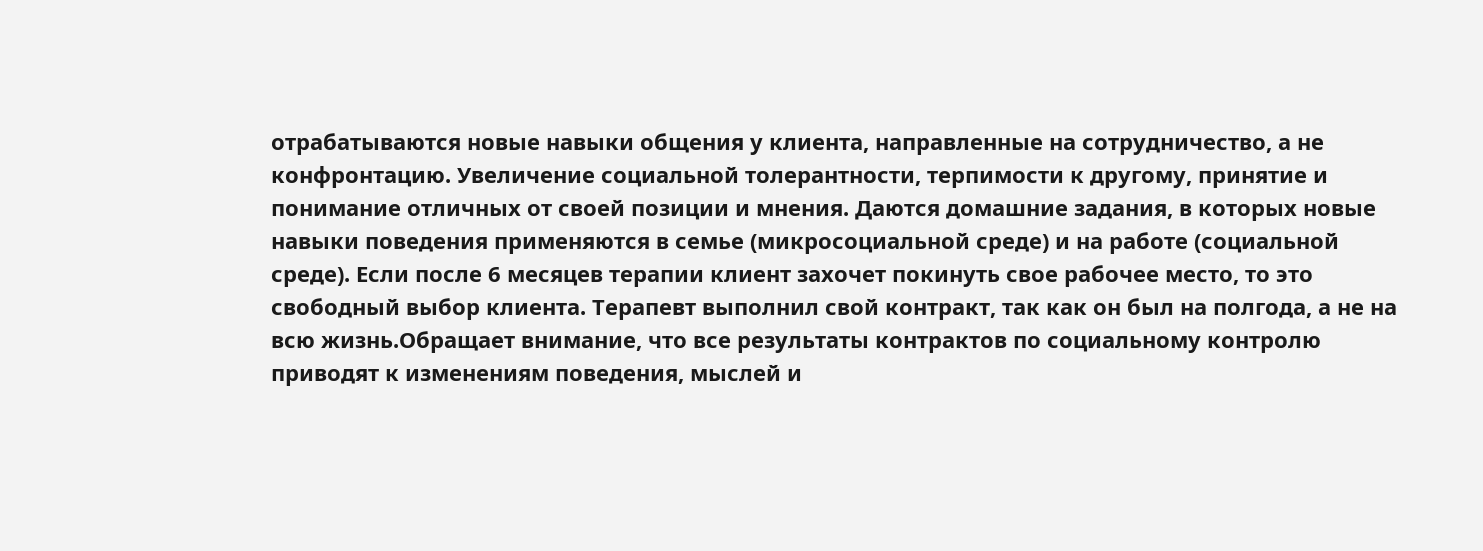отрабатываются новые навыки общения у клиента, направленные на сотрудничество, а не конфронтацию. Увеличение социальной толерантности, терпимости к другому, принятие и понимание отличных от своей позиции и мнения. Даются домашние задания, в которых новые навыки поведения применяются в семье (микросоциальной среде) и на работе (социальной среде). Если после 6 месяцев терапии клиент захочет покинуть свое рабочее место, то это свободный выбор клиента. Терапевт выполнил свой контракт, так как он был на полгода, а не на всю жизнь.Обращает внимание, что все результаты контрактов по социальному контролю приводят к изменениям поведения, мыслей и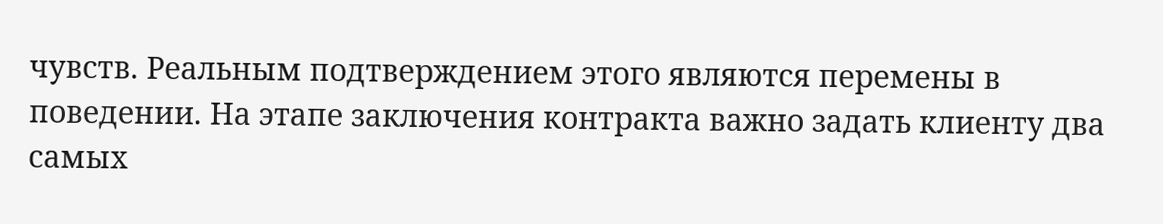чувств. Реальным подтверждением этого являются перемены в поведении. На этапе заключения контракта важно задать клиенту два самых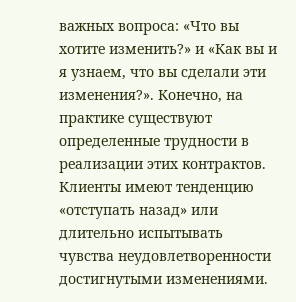важных вопроса: «Что вы хотите изменить?» и «Как вы и я узнаем, что вы сделали эти изменения?». Конечно, на практике существуют определенные трудности в реализации этих контрактов. Клиенты имеют тенденцию «отступать назад» или длительно испытывать чувства неудовлетворенности достигнутыми изменениями.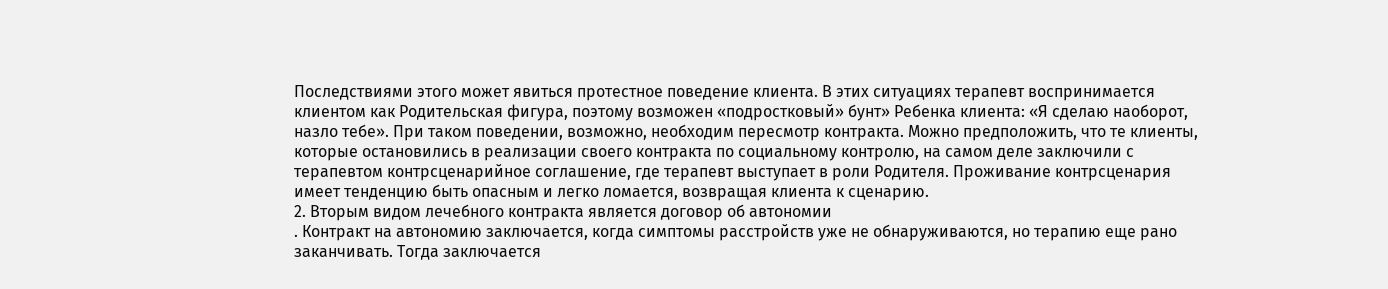Последствиями этого может явиться протестное поведение клиента. В этих ситуациях терапевт воспринимается клиентом как Родительская фигура, поэтому возможен «подростковый» бунт» Ребенка клиента: «Я сделаю наоборот, назло тебе». При таком поведении, возможно, необходим пересмотр контракта. Можно предположить, что те клиенты, которые остановились в реализации своего контракта по социальному контролю, на самом деле заключили с терапевтом контрсценарийное соглашение, где терапевт выступает в роли Родителя. Проживание контрсценария имеет тенденцию быть опасным и легко ломается, возвращая клиента к сценарию.
2. Вторым видом лечебного контракта является договор об автономии
. Контракт на автономию заключается, когда симптомы расстройств уже не обнаруживаются, но терапию еще рано заканчивать. Тогда заключается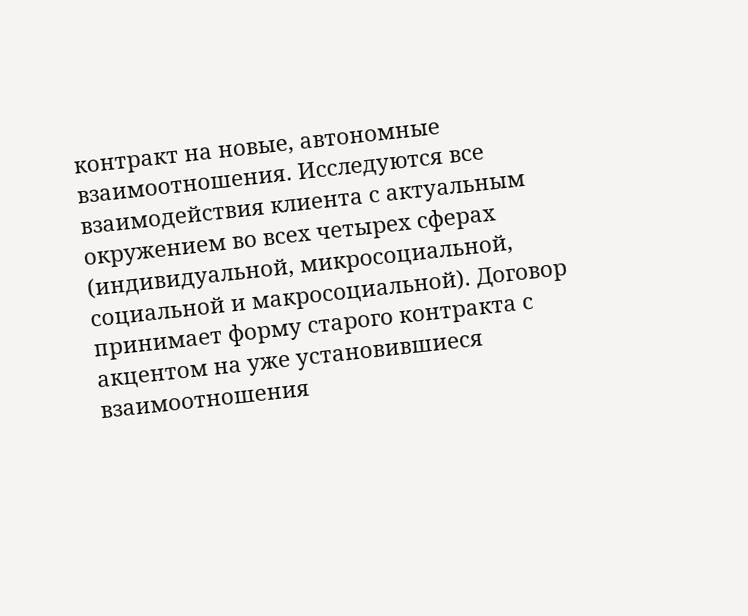контракт на новые, автономные взаимоотношения. Исследуются все взаимодействия клиента с актуальным окружением во всех четырех сферах (индивидуальной, микросоциальной, социальной и макросоциальной). Договор принимает форму старого контракта с акцентом на уже установившиеся взаимоотношения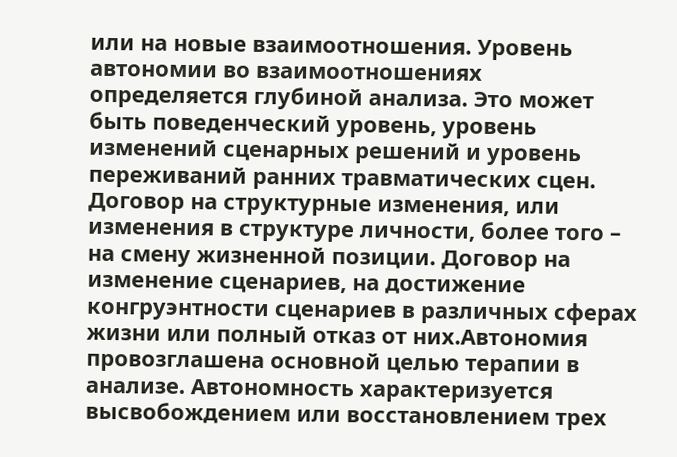или на новые взаимоотношения. Уровень автономии во взаимоотношениях определяется глубиной анализа. Это может быть поведенческий уровень, уровень изменений сценарных решений и уровень переживаний ранних травматических сцен. Договор на структурные изменения, или изменения в структуре личности, более того – на смену жизненной позиции. Договор на изменение сценариев, на достижение конгруэнтности сценариев в различных сферах жизни или полный отказ от них.Автономия провозглашена основной целью терапии в анализе. Автономность характеризуется высвобождением или восстановлением трех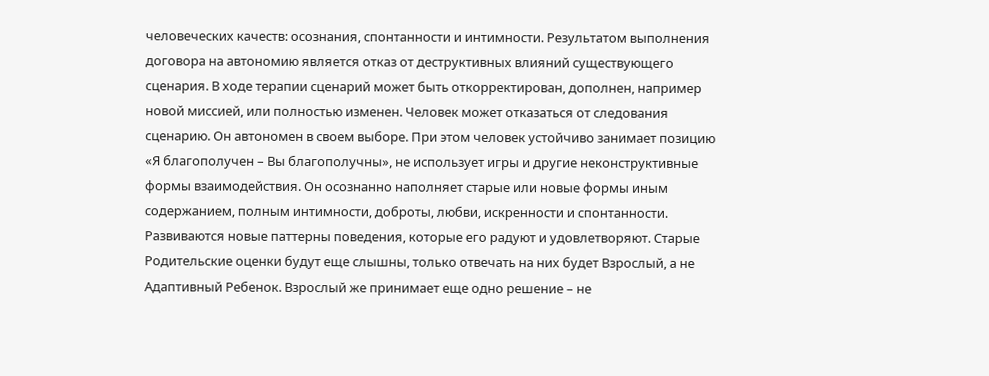человеческих качеств: осознания, спонтанности и интимности. Результатом выполнения договора на автономию является отказ от деструктивных влияний существующего сценария. В ходе терапии сценарий может быть откорректирован, дополнен, например новой миссией, или полностью изменен. Человек может отказаться от следования сценарию. Он автономен в своем выборе. При этом человек устойчиво занимает позицию «Я благополучен – Вы благополучны», не использует игры и другие неконструктивные формы взаимодействия. Он осознанно наполняет старые или новые формы иным содержанием, полным интимности, доброты, любви, искренности и спонтанности. Развиваются новые паттерны поведения, которые его радуют и удовлетворяют. Старые Родительские оценки будут еще слышны, только отвечать на них будет Взрослый, а не Адаптивный Ребенок. Взрослый же принимает еще одно решение – не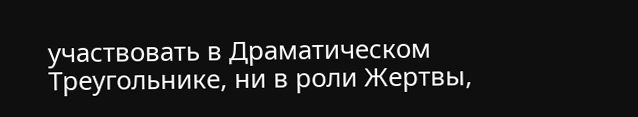участвовать в Драматическом Треугольнике, ни в роли Жертвы,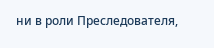ни в роли Преследователя,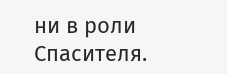ни в роли Спасителя.